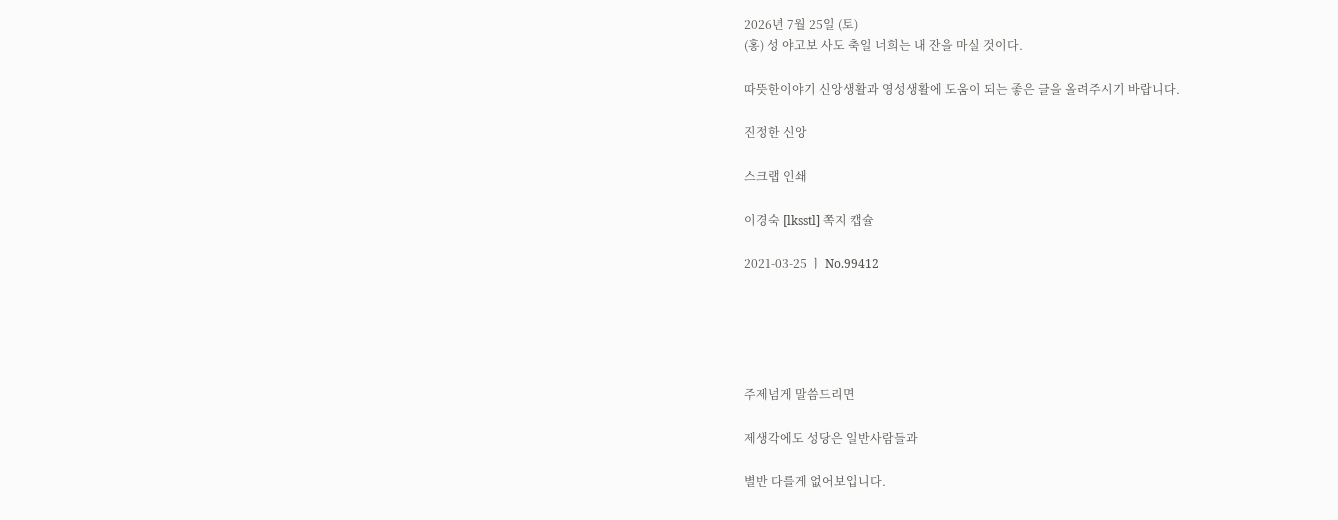2026년 7월 25일 (토)
(홍) 성 야고보 사도 축일 너희는 내 잔을 마실 것이다.

따뜻한이야기 신앙생활과 영성생활에 도움이 되는 좋은 글을 올려주시기 바랍니다.

진정한 신앙

스크랩 인쇄

이경숙 [lksstl] 쪽지 캡슐

2021-03-25 ㅣ No.99412





주제넘게 말씀드리면

제생각에도 성당은 일반사람들과

별반 다를게 없어보입니다.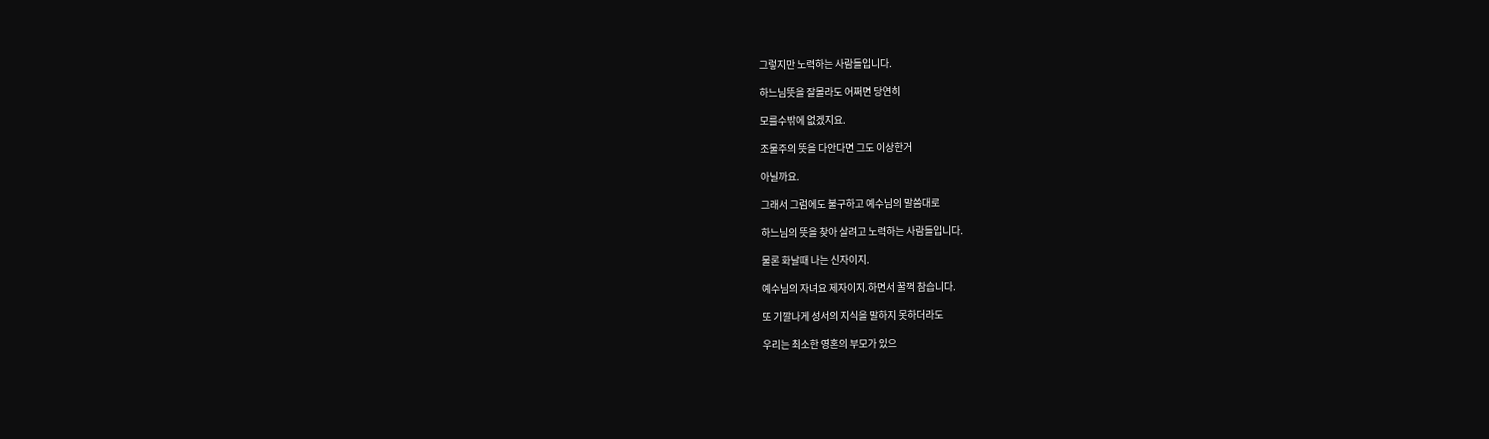그렇지만 노력하는 사람들입니다.

하느님뜻을 잘몰라도 어쩌면 당연히

모를수밖에 없겠지요.

조물주의 뜻을 다안다면 그도 이상한거

아닐까요.

그래서 그럼에도 불구하고 예수님의 말씀대로

하느님의 뜻을 찾아 살려고 노력하는 사람들입니다.

물론 화날때 나는 신자이지.

예수님의 자녀요 제자이지.하면서 꿀꺽 참습니다.

또 기깔나게 성서의 지식을 말하지 못하더라도

우리는 최소한 영혼의 부모가 있으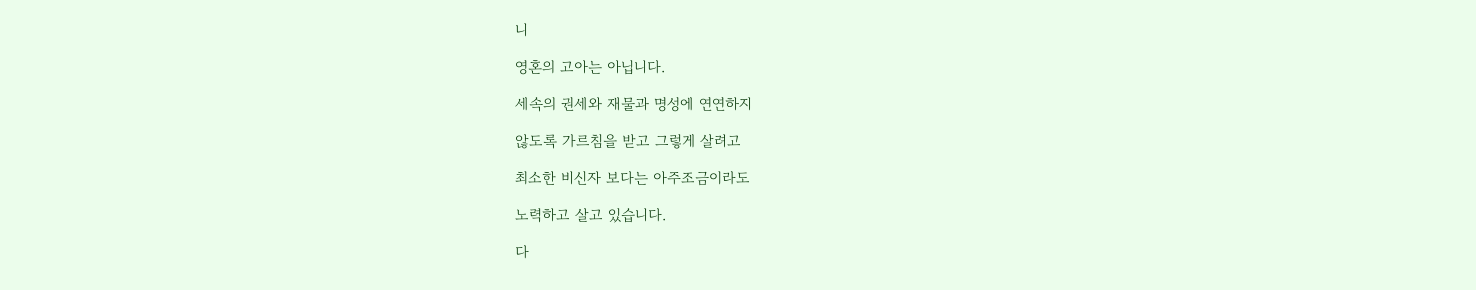니

영혼의 고아는 아닙니다.

세속의 권세와 재물과 명성에 연연하지

않도록 가르침을 받고 그렇게 살려고

최소한 비신자 보다는 아주조금이라도

노력하고 살고 있습니다.

다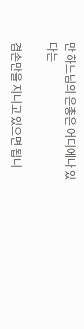만 하느님의 은총은 어디에나 있다는

겸손만을 지니고 있으면 됩니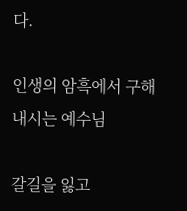다.

인생의 암흑에서 구해내시는 예수님

갈길을 잃고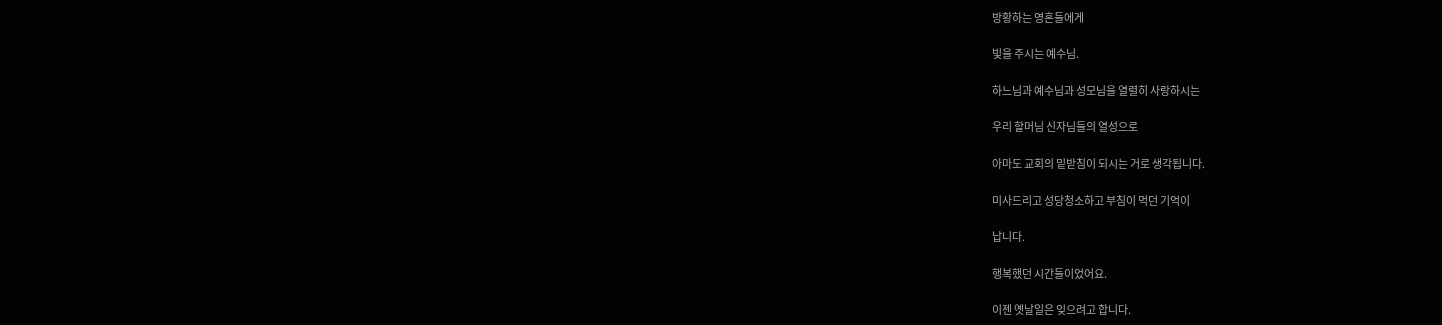방황하는 영혼들에게

빛을 주시는 예수님.

하느님과 예수님과 성모님을 열렬히 사랑하시는

우리 할머님 신자님들의 열성으로

아마도 교회의 밑받침이 되시는 거로 생각됩니다.

미사드리고 성당청소하고 부침이 먹던 기억이

납니다.

행복했던 시간들이었어요.

이젠 옛날일은 잊으려고 합니다.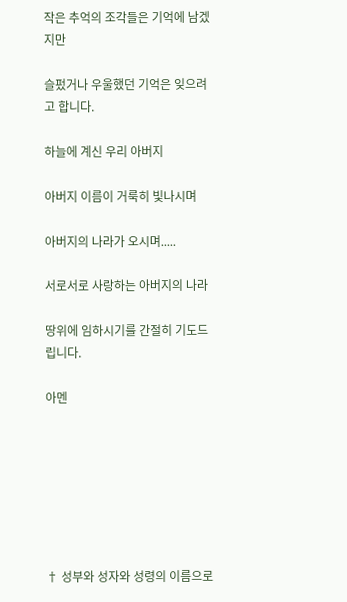작은 추억의 조각들은 기억에 남겠지만

슬펐거나 우울했던 기억은 잊으려고 합니다.

하늘에 계신 우리 아버지

아버지 이름이 거룩히 빛나시며

아버지의 나라가 오시며.....

서로서로 사랑하는 아버지의 나라

땅위에 임하시기를 간절히 기도드립니다.

아멘







† 성부와 성자와 성령의 이름으로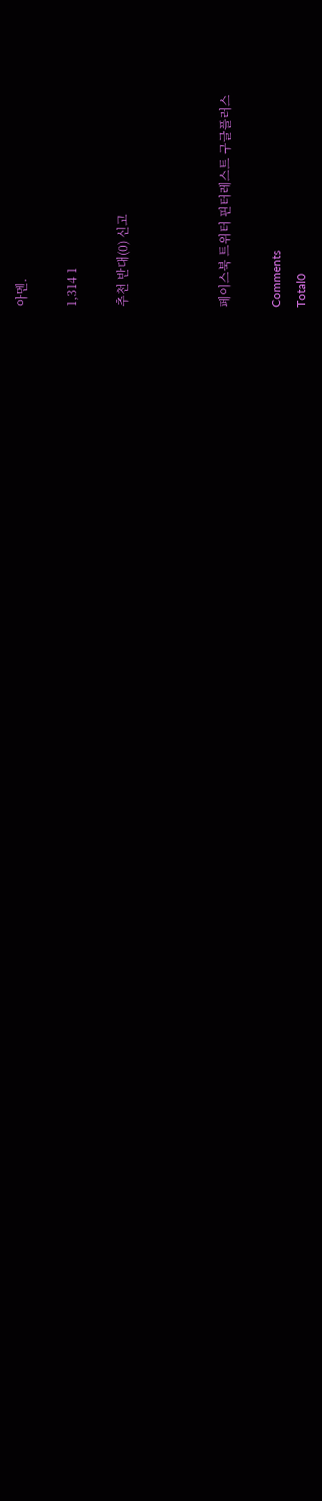아멘.

1,314 1

추천 반대(0) 신고



페이스북 트위터 핀터레스트 구글플러스

Comments
Total0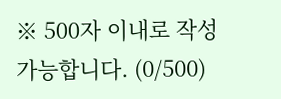※ 500자 이내로 작성 가능합니다. (0/500)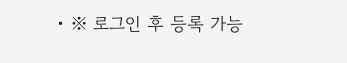• ※ 로그인 후 등록 가능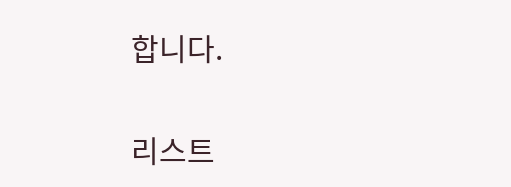합니다.

리스트